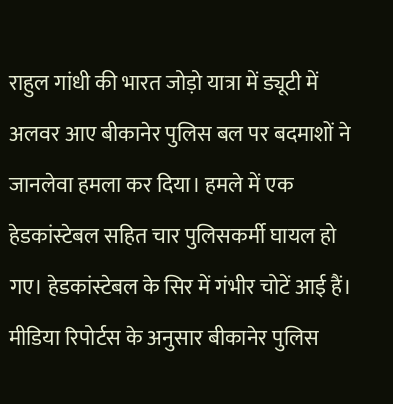राहुल गांधी की भारत जोड़ो यात्रा में ड्यूटी में अलवर आए बीकानेर पुलिस बल पर बदमाशों ने जानलेवा हमला कर दिया। हमले में एक हेडकांस्टेबल सहित चार पुलिसकर्मी घायल हो गए। हेडकांस्टेबल के सिर में गंभीर चोटें आई हैं।
मीडिया रिपोर्टस के अनुसार बीकानेर पुलिस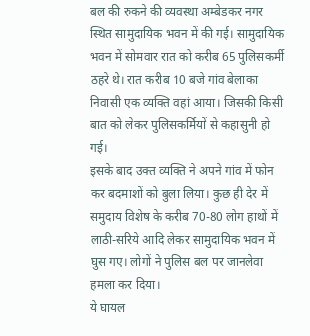बल की रुकने की व्यवस्था अम्बेडकर नगर स्थित सामुदायिक भवन में की गई। सामुदायिक भवन में सोमवार रात को करीब 65 पुलिसकर्मी ठहरे थे। रात करीब 10 बजे गांव बेलाका निवासी एक व्यक्ति वहां आया। जिसकी किसी बात को लेकर पुलिसकर्मियों से कहासुनी हो गई।
इसके बाद उक्त व्यक्ति ने अपने गांव में फोन कर बदमाशों को बुला लिया। कुछ ही देर में समुदाय विशेष के करीब 70-80 लोग हाथों में लाठी-सरिये आदि लेकर सामुदायिक भवन में घुस गए। लोगों ने पुलिस बल पर जानलेवा हमला कर दिया।
ये घायल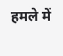हमले में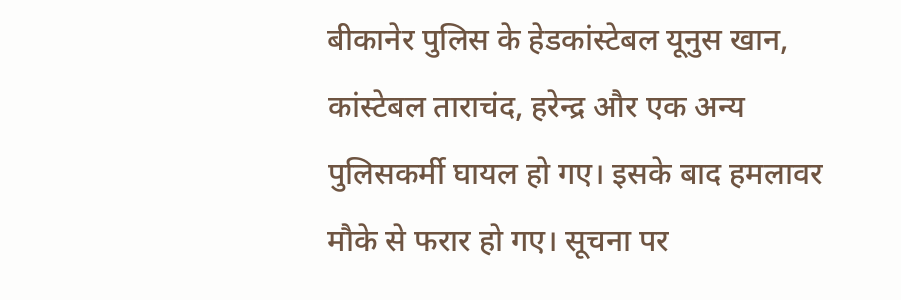बीकानेर पुलिस के हेडकांस्टेबल यूनुस खान, कांस्टेबल ताराचंद, हरेन्द्र और एक अन्य पुलिसकर्मी घायल हो गए। इसके बाद हमलावर मौके से फरार हो गए। सूचना पर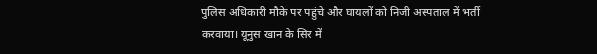पुलिस अधिकारी मौके पर पहुंचे और घायलों को निजी अस्पताल में भर्ती करवाया। यूनुस खान के सिर में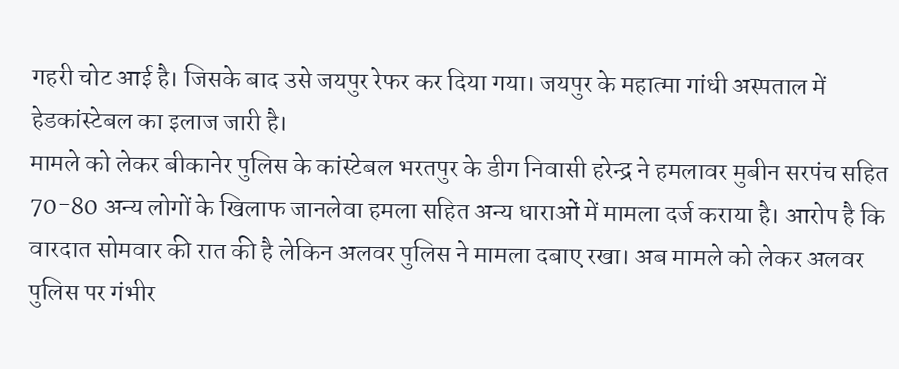गहरी चोट आई है। जिसके बाद उसे जयपुर रेफर कर दिया गया। जयपुर के महात्मा गांधी अस्पताल में हेडकांस्टेबल का इलाज जारी है।
मामले को लेकर बीकानेर पुलिस के कांस्टेबल भरतपुर के डीग निवासी हरेन्द्र ने हमलावर मुबीन सरपंच सहित 70-80 अन्य लोगों के खिलाफ जानलेवा हमला सहित अन्य धाराओं में मामला दर्ज कराया है। आरोप है कि वारदात सोमवार की रात की है लेकिन अलवर पुलिस ने मामला दबाए रखा। अब मामले को लेकर अलवर पुलिस पर गंभीर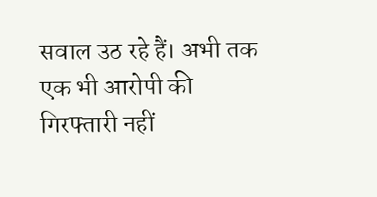सवाल उठ रहे हैं। अभी तक एक भी आरोपी की गिरफ्तारी नहीं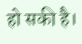हो सकी है।